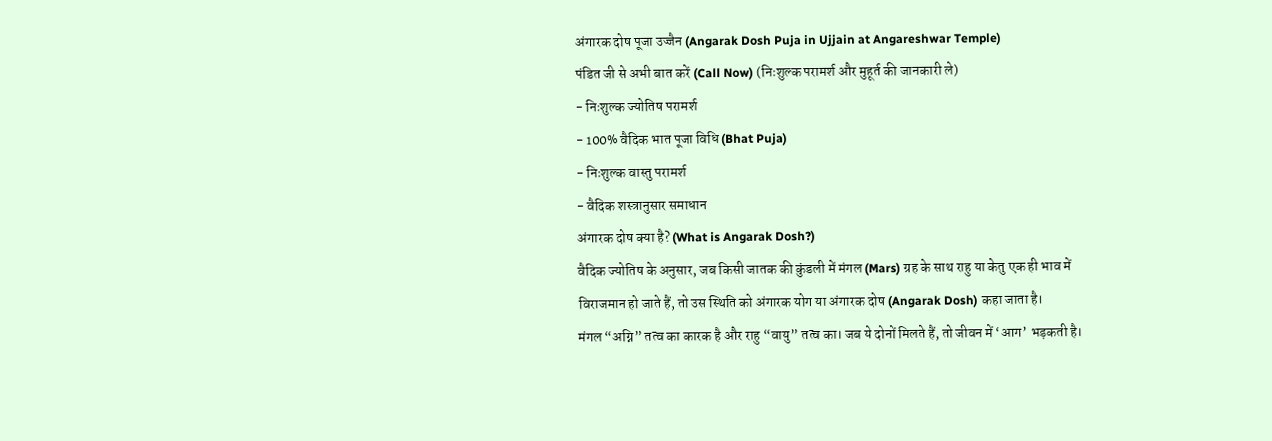अंगारक दोष पूजा उज्जैन (Angarak Dosh Puja in Ujjain at Angareshwar Temple)
पंडित जी से अभी बात करें (Call Now) (निःशुल्क परामर्श और मुहूर्त की जानकारी ले)
- निःशुल्क ज्योतिष परामर्श
- 100% वैदिक भात पूजा विधि (Bhat Puja)
- निःशुल्क वास्तु परामर्श
- वैदिक शस्त्रानुसार समाधान
अंगारक दोष क्या है? (What is Angarak Dosh?)
वैदिक ज्योतिष के अनुसार, जब किसी जातक की कुंडली में मंगल (Mars) ग्रह के साथ राहु या केतु एक ही भाव में विराजमान हो जाते हैं, तो उस स्थिति को अंगारक योग या अंगारक दोष (Angarak Dosh) कहा जाता है।
मंगल “अग्नि” तत्व का कारक है और राहु “वायु” तत्व का। जब ये दोनों मिलते हैं, तो जीवन में ‘आग’ भड़कती है।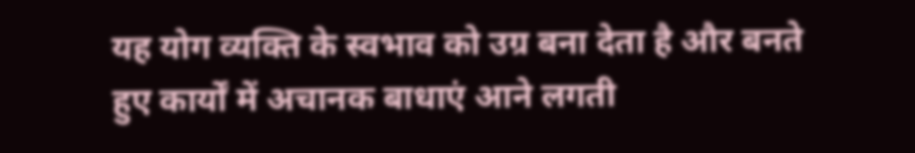यह योग व्यक्ति के स्वभाव को उग्र बना देता है और बनते हुए कार्यों में अचानक बाधाएं आने लगती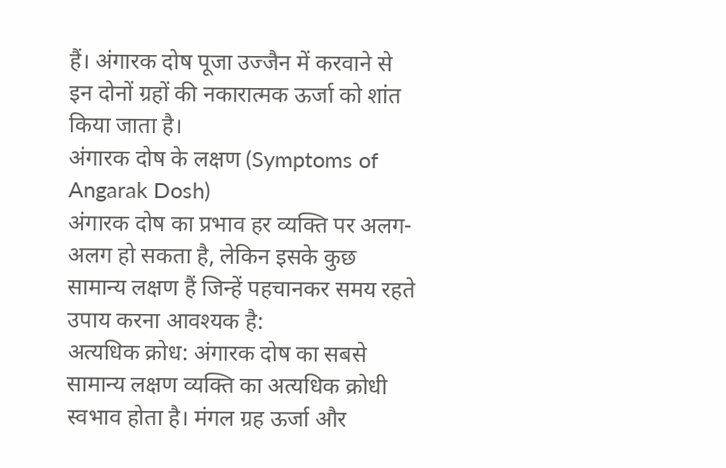हैं। अंगारक दोष पूजा उज्जैन में करवाने से इन दोनों ग्रहों की नकारात्मक ऊर्जा को शांत किया जाता है।
अंगारक दोष के लक्षण (Symptoms of Angarak Dosh)
अंगारक दोष का प्रभाव हर व्यक्ति पर अलग-अलग हो सकता है, लेकिन इसके कुछ सामान्य लक्षण हैं जिन्हें पहचानकर समय रहते उपाय करना आवश्यक है:
अत्यधिक क्रोध: अंगारक दोष का सबसे सामान्य लक्षण व्यक्ति का अत्यधिक क्रोधी स्वभाव होता है। मंगल ग्रह ऊर्जा और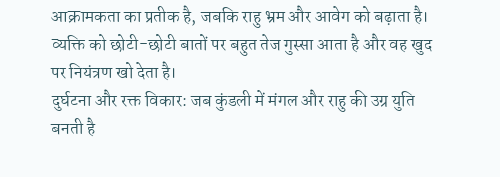आक्रामकता का प्रतीक है, जबकि राहु भ्रम और आवेग को बढ़ाता है। व्यक्ति को छोटी-छोटी बातों पर बहुत तेज गुस्सा आता है और वह खुद पर नियंत्रण खो देता है।
दुर्घटना और रक्त विकार: जब कुंडली में मंगल और राहु की उग्र युति बनती है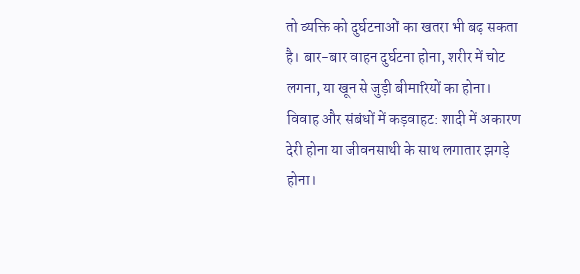तो व्यक्ति को दुर्घटनाओं का खतरा भी बढ़ सकता है। बार-बार वाहन दुर्घटना होना, शरीर में चोट लगना, या खून से जुड़ी बीमारियों का होना।
विवाह और संबंधों में कड़वाहट: शादी में अकारण देरी होना या जीवनसाथी के साथ लगातार झगड़े होना।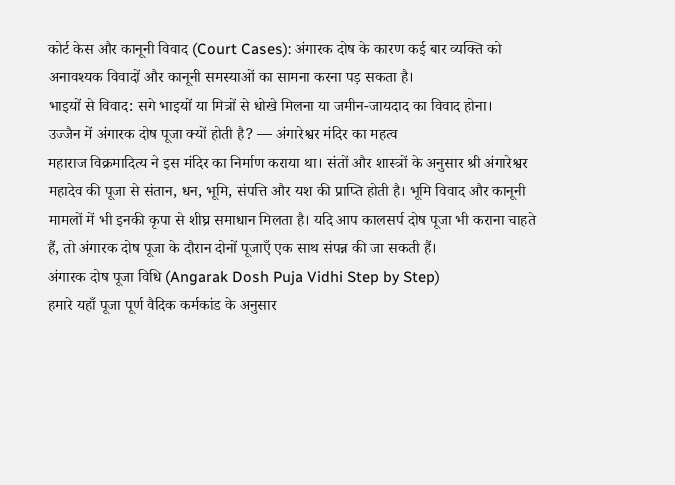कोर्ट केस और कानूनी विवाद (Court Cases): अंगारक दोष के कारण कई बार व्यक्ति को अनावश्यक विवादों और कानूनी समस्याओं का सामना करना पड़ सकता है।
भाइयों से विवाद: सगे भाइयों या मित्रों से धोखे मिलना या जमीन-जायदाद का विवाद होना।
उज्जैन में अंगारक दोष पूजा क्यों होती है? — अंगारेश्वर मंदिर का महत्व
महाराज विक्रमादित्य ने इस मंदिर का निर्माण कराया था। संतों और शास्त्रों के अनुसार श्री अंगारेश्वर महादेव की पूजा से संतान, धन, भूमि, संपत्ति और यश की प्राप्ति होती है। भूमि विवाद और कानूनी मामलों में भी इनकी कृपा से शीघ्र समाधान मिलता है। यदि आप कालसर्प दोष पूजा भी कराना चाहते हैं, तो अंगारक दोष पूजा के दौरान दोनों पूजाएँ एक साथ संपन्न की जा सकती हैं।
अंगारक दोष पूजा विधि (Angarak Dosh Puja Vidhi Step by Step)
हमारे यहाँ पूजा पूर्ण वैदिक कर्मकांड के अनुसार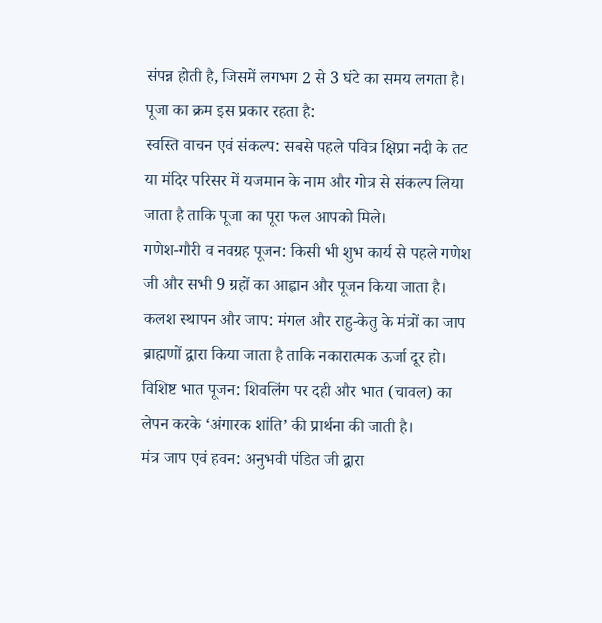संपन्न होती है, जिसमें लगभग 2 से 3 घंटे का समय लगता है। पूजा का क्रम इस प्रकार रहता है:
स्वस्ति वाचन एवं संकल्प: सबसे पहले पवित्र क्षिप्रा नदी के तट या मंदिर परिसर में यजमान के नाम और गोत्र से संकल्प लिया जाता है ताकि पूजा का पूरा फल आपको मिले।
गणेश-गौरी व नवग्रह पूजन: किसी भी शुभ कार्य से पहले गणेश जी और सभी 9 ग्रहों का आह्वान और पूजन किया जाता है।
कलश स्थापन और जाप: मंगल और राहु-केतु के मंत्रों का जाप ब्राह्मणों द्वारा किया जाता है ताकि नकारात्मक ऊर्जा दूर हो।
विशिष्ट भात पूजन: शिवलिंग पर दही और भात (चावल) का लेपन करके ‘अंगारक शांति’ की प्रार्थना की जाती है।
मंत्र जाप एवं हवन: अनुभवी पंडित जी द्वारा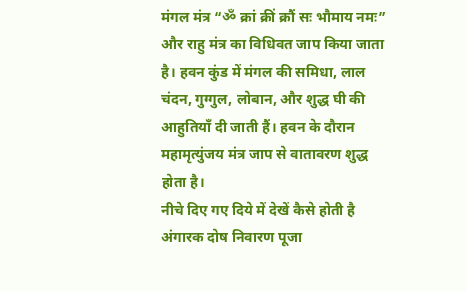मंगल मंत्र “ॐ क्रां क्रीं क्रौं सः भौमाय नमः” और राहु मंत्र का विधिवत जाप किया जाता है। हवन कुंड में मंगल की समिधा, लाल चंदन, गुग्गुल, लोबान, और शुद्ध घी की आहुतियाँ दी जाती हैं। हवन के दौरान महामृत्युंजय मंत्र जाप से वातावरण शुद्ध होता है।
नीचे दिए गए दिये में देखें कैसे होती है अंगारक दोष निवारण पूजा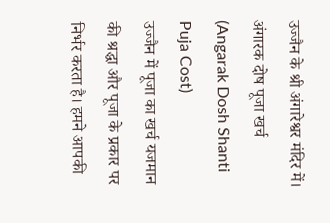उज्जैन के श्री अंगारेश्वर मंदिर में।
अंगारक दोष पूजा खर्च (Angarak Dosh Shanti Puja Cost)
उज्जैन में पूजा का खर्च यजमान की श्रद्धा और पूजा के प्रकार पर निर्भर करता है। हमने आपकी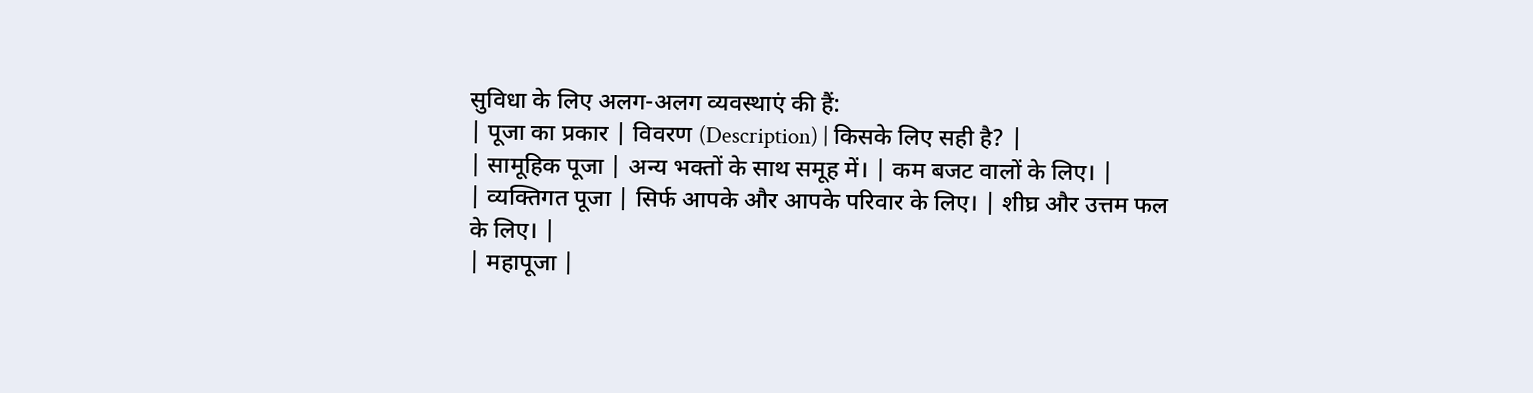सुविधा के लिए अलग-अलग व्यवस्थाएं की हैं:
| पूजा का प्रकार | विवरण (Description) | किसके लिए सही है? |
| सामूहिक पूजा | अन्य भक्तों के साथ समूह में। | कम बजट वालों के लिए। |
| व्यक्तिगत पूजा | सिर्फ आपके और आपके परिवार के लिए। | शीघ्र और उत्तम फल के लिए। |
| महापूजा |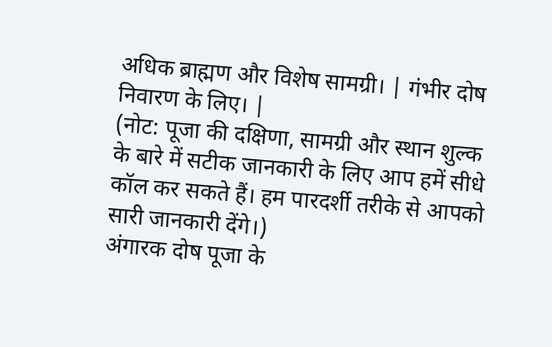अधिक ब्राह्मण और विशेष सामग्री। | गंभीर दोष निवारण के लिए। |
(नोट: पूजा की दक्षिणा, सामग्री और स्थान शुल्क के बारे में सटीक जानकारी के लिए आप हमें सीधे कॉल कर सकते हैं। हम पारदर्शी तरीके से आपको सारी जानकारी देंगे।)
अंगारक दोष पूजा के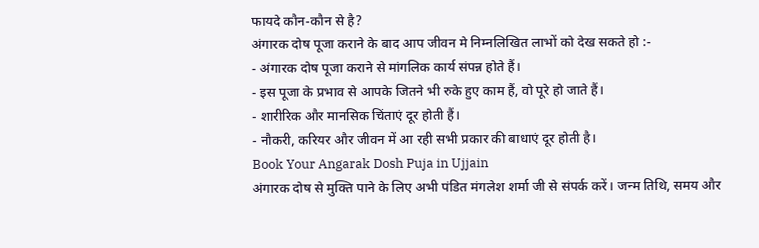फायदे कौन-कौन से है?
अंगारक दोष पूजा कराने के बाद आप जीवन मे निम्नलिखित लाभों को देख सकते हो :-
- अंगारक दोष पूजा कराने से मांगलिक कार्य संपन्न होते हैं।
- इस पूजा के प्रभाव से आपके जितने भी रुके हुए काम हैं, वो पूरे हो जाते हैं।
- शारीरिक और मानसिक चिंताएं दूर होती हैं।
- नौकरी, करियर और जीवन में आ रही सभी प्रकार की बाधाएं दूर होती है।
Book Your Angarak Dosh Puja in Ujjain
अंगारक दोष से मुक्ति पाने के लिए अभी पंडित मंगलेश शर्मा जी से संपर्क करें। जन्म तिथि, समय और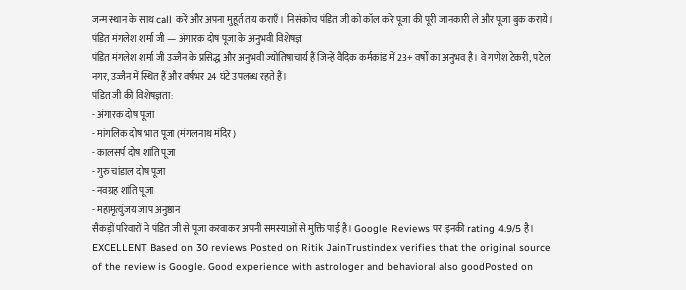जन्म स्थान के साथ call करें और अपना मुहूर्त तय कराएँ। निसंकोच पंडित जी को कॉल करे पूजा की पूरी जानकारी ले और पूजा बुक कराये।
पंडित मंगलेश शर्मा जी — अंगारक दोष पूजा के अनुभवी विशेषज्ञ
पंडित मंगलेश शर्मा जी उज्जैन के प्रसिद्ध और अनुभवी ज्योतिषाचार्य हैं जिन्हें वैदिक कर्मकांड में 23+ वर्षों का अनुभव है। वे गणेश टेकरी, पटेल नगर, उज्जैन में स्थित हैं और वर्षभर 24 घंटे उपलब्ध रहते हैं।
पंडित जी की विशेषज्ञता:
- अंगारक दोष पूजा
- मांगलिक दोष भात पूजा (मंगलनाथ मंदिर)
- कालसर्प दोष शांति पूजा
- गुरु चांडाल दोष पूजा
- नवग्रह शांति पूजा
- महामृत्युंजय जाप अनुष्ठान
सैकड़ों परिवारों ने पंडित जी से पूजा करवाकर अपनी समस्याओं से मुक्ति पाई है। Google Reviews पर इनकी rating 4.9/5 है।
EXCELLENT Based on 30 reviews Posted on Ritik JainTrustindex verifies that the original source of the review is Google. Good experience with astrologer and behavioral also goodPosted on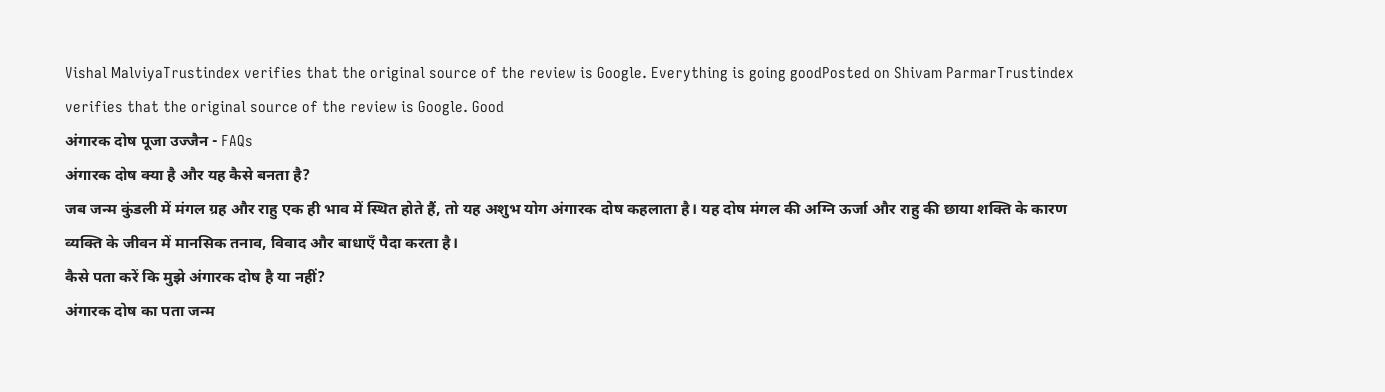Vishal MalviyaTrustindex verifies that the original source of the review is Google. Everything is going goodPosted on Shivam ParmarTrustindex verifies that the original source of the review is Google. Good
अंगारक दोष पूजा उज्जैन - FAQs
अंगारक दोष क्या है और यह कैसे बनता है?
जब जन्म कुंडली में मंगल ग्रह और राहु एक ही भाव में स्थित होते हैं, तो यह अशुभ योग अंगारक दोष कहलाता है। यह दोष मंगल की अग्नि ऊर्जा और राहु की छाया शक्ति के कारण व्यक्ति के जीवन में मानसिक तनाव, विवाद और बाधाएँ पैदा करता है।
कैसे पता करें कि मुझे अंगारक दोष है या नहीं?
अंगारक दोष का पता जन्म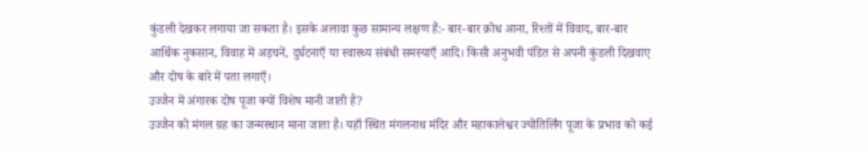कुंडली देखकर लगाया जा सकता है। इसके अलावा कुछ सामान्य लक्षण हैं:- बार-बार क्रोध आना, रिश्तों में विवाद, बार-बार आर्थिक नुकसान, विवाह में अड़चनें, दुर्घटनाएँ या स्वास्थ्य संबंधी समस्याएँ आदि। किसी अनुभवी पंडित से अपनी कुंडली दिखवाए और दोष के बारे में पता लगाएँ।
उज्जैन में अंगारक दोष पूजा क्यों विशेष मानी जाती है?
उज्जैन को मंगल ग्रह का जन्मस्थान माना जाता है। यहाँ स्थित मंगलनाथ मंदिर और महाकालेश्वर ज्योतिर्लिंग पूजा के प्रभाव को कई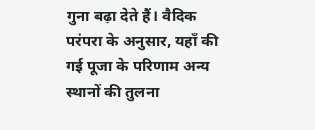गुना बढ़ा देते हैं। वैदिक परंपरा के अनुसार, यहाँ की गई पूजा के परिणाम अन्य स्थानों की तुलना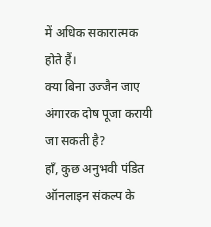में अधिक सकारात्मक होते हैं।
क्या बिना उज्जैन जाए अंगारक दोष पूजा करायी जा सकती है?
हाँ, कुछ अनुभवी पंडित ऑनलाइन संकल्प के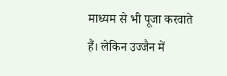माध्यम से भी पूजा करवाते हैं। लेकिन उज्जैन में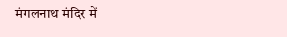मंगलनाथ मंदिर में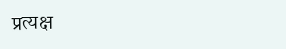प्रत्यक्ष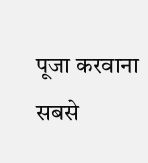पूजा करवाना सबसे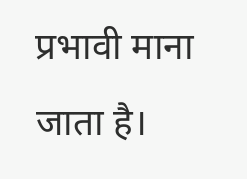प्रभावी माना जाता है।